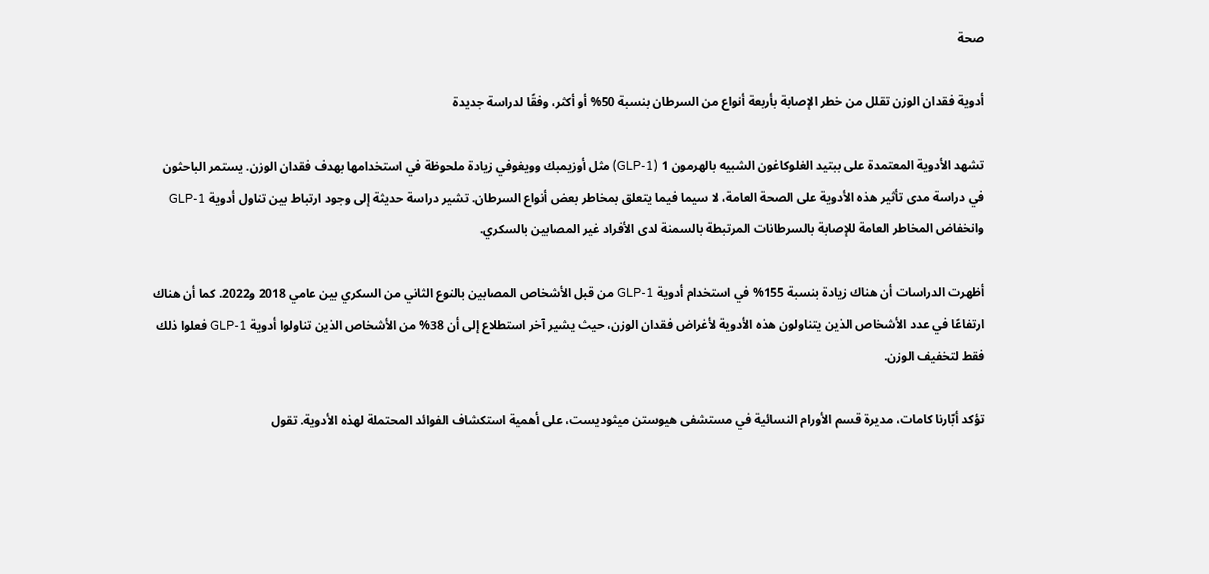صحة

أدوية فقدان الوزن تقلل من خطر الإصابة بأربعة أنواع من السرطان بنسبة 50% أو أكثر، وفقًا لدراسة جديدة

تشهد الأدوية المعتمدة على ببتيد الغلوكاغون الشبيه بالهرمون 1 (GLP-1) مثل أوزيمبك وويغوفي زيادة ملحوظة في استخدامها بهدف فقدان الوزن. يستمر الباحثون في دراسة مدى تأثير هذه الأدوية على الصحة العامة، لا سيما فيما يتعلق بمخاطر بعض أنواع السرطان. تشير دراسة حديثة إلى وجود ارتباط بين تناول أدوية GLP-1 وانخفاض المخاطر العامة للإصابة بالسرطانات المرتبطة بالسمنة لدى الأفراد غير المصابين بالسكري.

أظهرت الدراسات أن هناك زيادة بنسبة 155% في استخدام أدوية GLP-1 من قبل الأشخاص المصابين بالنوع الثاني من السكري بين عامي 2018 و2022. كما أن هناك ارتفاعًا في عدد الأشخاص الذين يتناولون هذه الأدوية لأغراض فقدان الوزن، حيث يشير آخر استطلاع إلى أن 38% من الأشخاص الذين تناولوا أدوية GLP-1 فعلوا ذلك فقط لتخفيف الوزن.

تؤكد أبّارنا كامات، مديرة قسم الأورام النسائية في مستشفى هيوستن ميثوديست، على أهمية استكشاف الفوائد المحتملة لهذه الأدوية. تقول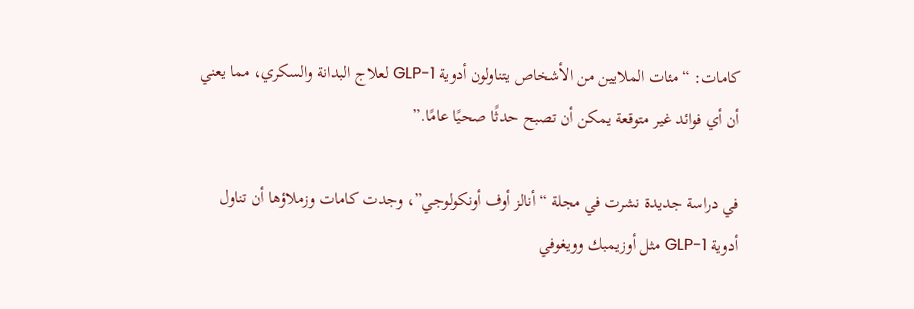كامات: “مئات الملايين من الأشخاص يتناولون أدوية GLP-1 لعلاج البدانة والسكري، مما يعني أن أي فوائد غير متوقعة يمكن أن تصبح حدثًا صحيًا عامًا.”

في دراسة جديدة نشرت في مجلة “أنالز أوف أونكولوجي”، وجدت كامات وزملاؤها أن تناول أدوية GLP-1 مثل أوزيمبك وويغوفي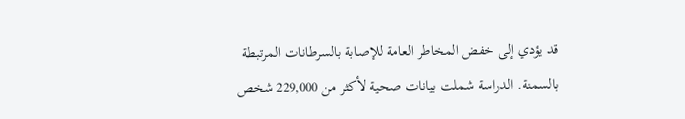قد يؤدي إلى خفض المخاطر العامة للإصابة بالسرطانات المرتبطة بالسمنة. الدراسة شملت بيانات صحية لأكثر من 229,000 شخص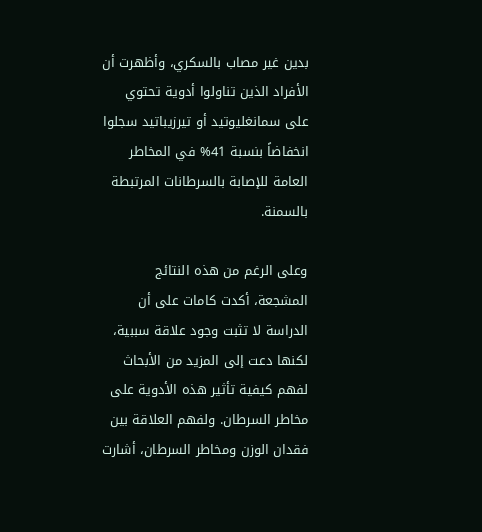بدين غير مصاب بالسكري، وأظهرت أن الأفراد الذين تناولوا أدوية تحتوي على سمانغليوتيد أو تيرزيباتيد سجلوا انخفاضاً بنسبة 41% في المخاطر العامة للإصابة بالسرطانات المرتبطة بالسمنة.

وعلى الرغم من هذه النتائج المشجعة، أكدت كامات على أن الدراسة لا تثبت وجود علاقة سببية، لكنها دعت إلى المزيد من الأبحاث لفهم كيفية تأثير هذه الأدوية على مخاطر السرطان. ولفهم العلاقة بين فقدان الوزن ومخاطر السرطان، أشارت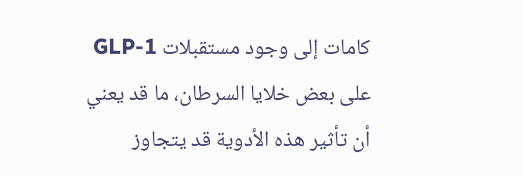كامات إلى وجود مستقبلات GLP-1 على بعض خلايا السرطان، ما قد يعني أن تأثير هذه الأدوية قد يتجاوز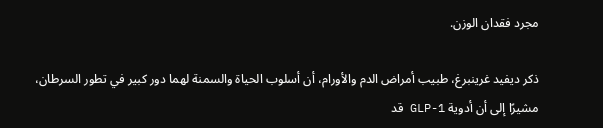مجرد فقدان الوزن.

ذكر ديفيد غرينبرغ، طبيب أمراض الدم والأورام، أن أسلوب الحياة والسمنة لهما دور كبير في تطور السرطان، مشيرًا إلى أن أدوية GLP-1 قد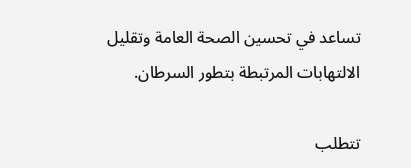تساعد في تحسين الصحة العامة وتقليل الالتهابات المرتبطة بتطور السرطان.

تتطلب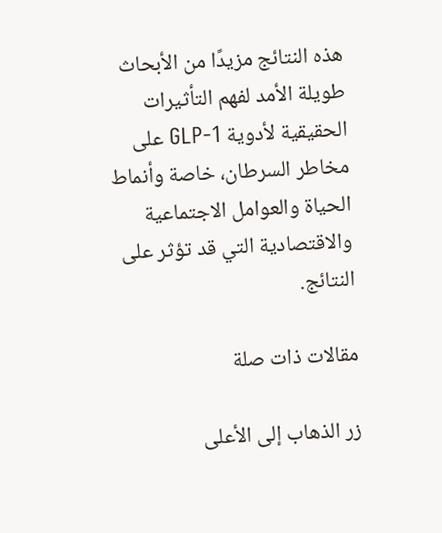هذه النتائج مزيدًا من الأبحاث طويلة الأمد لفهم التأثيرات الحقيقية لأدوية GLP-1 على مخاطر السرطان، خاصة وأنماط الحياة والعوامل الاجتماعية والاقتصادية التي قد تؤثر على النتائج.

مقالات ذات صلة

زر الذهاب إلى الأعلى